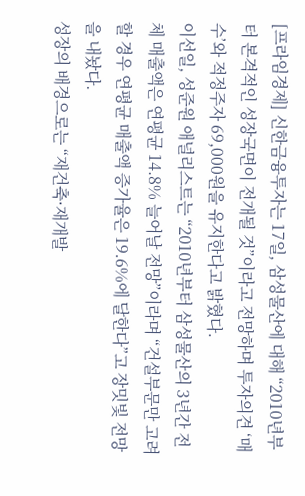[프라임경제] 신한금융투자는 17일, 삼성물산에 대해 “2010년부터 본격적인 성장국면이 전개될 것”이라고 전망하며 투자의견 ‘매수’와 적정주자 69,000원을 유지한다고 밝혔다.
이선일, 성준원 애널리스트는 “2010년부터 삼성물산의 3년간 전체 매출액은 연평균 14.8% 늘어날 전망”이라며 “건설부문만 고려할 경우 연평균 매출액 증가율은 19.6%에 달한다”고 장밋빛 전망을 내놨다.
성장의 배경으로는 “재건축⋅재개발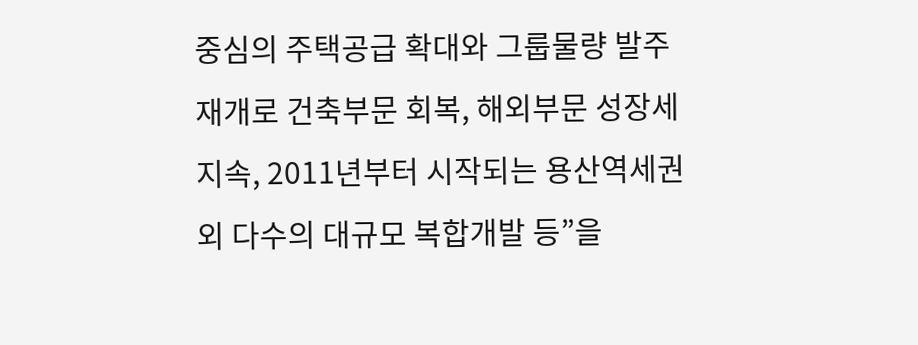중심의 주택공급 확대와 그룹물량 발주 재개로 건축부문 회복, 해외부문 성장세 지속, 2011년부터 시작되는 용산역세권 외 다수의 대규모 복합개발 등”을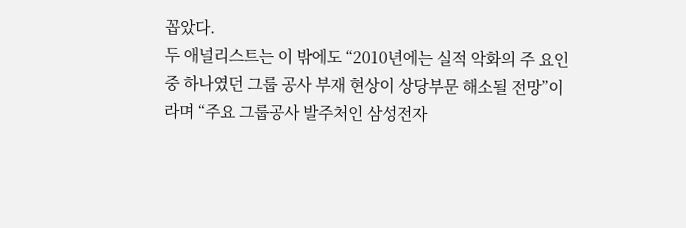꼽았다.
두 애널리스트는 이 밖에도 “2010년에는 실적 악화의 주 요인 중 하나였던 그룹 공사 부재 현상이 상당부문 해소될 전망”이라며 “주요 그룹공사 발주처인 삼성전자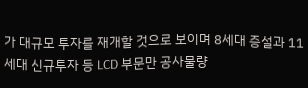가 대규모 투자를 재개할 것으로 보이며 8세대 증설과 11세대 신규투자 등 LCD 부문만 공사물량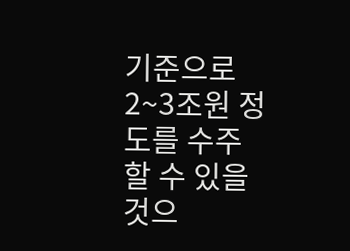기준으로 2~3조원 정도를 수주할 수 있을 것으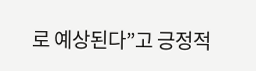로 예상된다”고 긍정적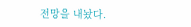전망을 내놨다.